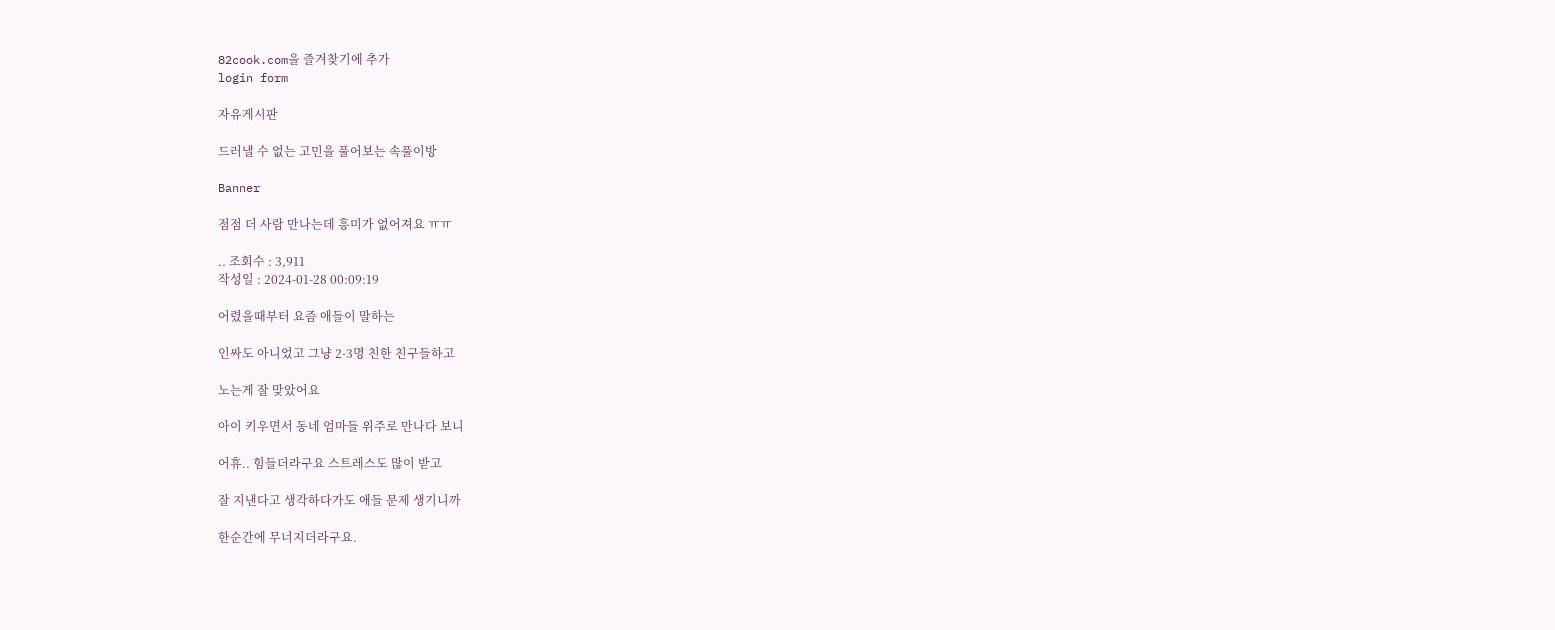82cook.com을 즐겨찾기에 추가
login form

자유게시판

드러낼 수 없는 고민을 풀어보는 속풀이방

Banner

점점 더 사람 만나는데 흥미가 없어져요 ㅠㅠ

.. 조회수 : 3,911
작성일 : 2024-01-28 00:09:19

어렸을때부터 요즘 애들이 말하는

인싸도 아니었고 그냥 2-3명 친한 친구들하고

노는게 잘 맞았어요

아이 키우면서 동네 엄마들 위주로 만나다 보니

어휴.. 힘들더라구요 스트레스도 많이 받고

잘 지낸다고 생각하다가도 애들 문제 생기니까

한순간에 무너지더라구요.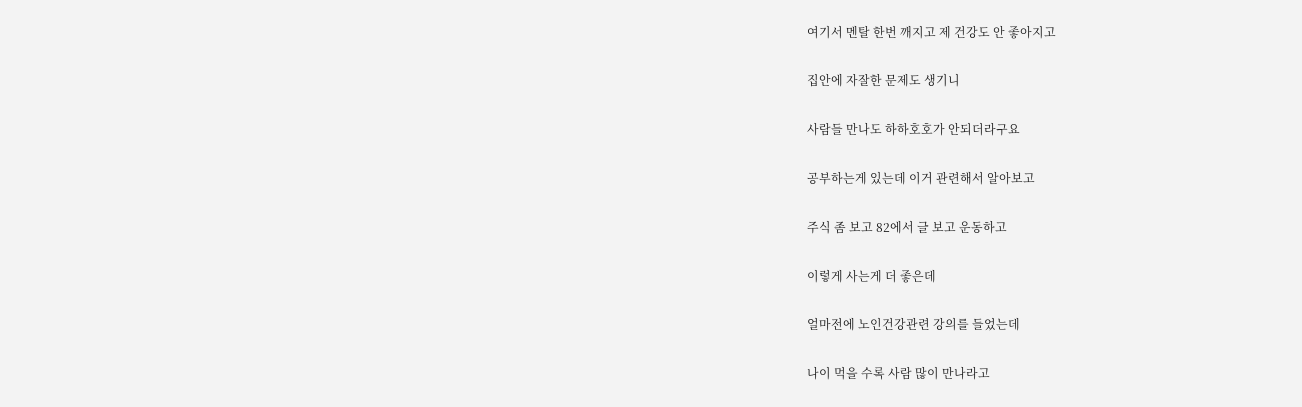여기서 멘탈 한번 깨지고 제 건강도 안 좋아지고

집안에 자잘한 문제도 생기니

사람들 만나도 하하호호가 안되더라구요

공부하는게 있는데 이거 관련해서 알아보고

주식 좀 보고 82에서 글 보고 운동하고

이렇게 사는게 더 좋은데

얼마전에 노인건강관련 강의를 들었는데

나이 먹을 수록 사람 많이 만나라고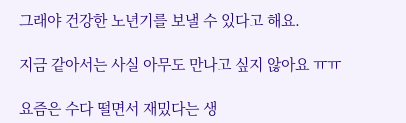그래야 건강한 노년기를 보낼 수 있다고 해요.

지금 같아서는 사실 아무도 만나고 싶지 않아요 ㅠㅠ

요즘은 수다 떨면서 재밌다는 생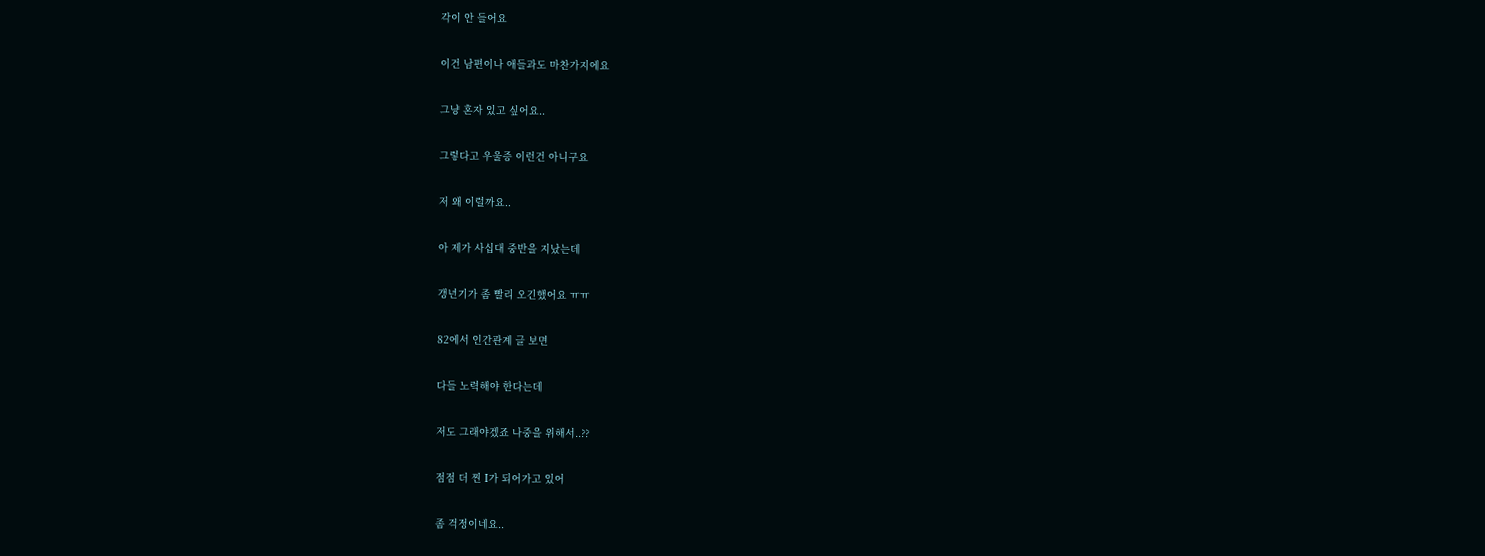각이 안 들어요

이건 남편이나 애들과도 마찬가지에요

그냥 혼자 있고 싶어요..

그렇다고 우울증 이런건 아니구요

저 왜 이럴까요..

아 제가 사십대 중반을 지났는데

갱년기가 좀 빨리 오긴했어요 ㅠㅠ

82에서 인간관계 글 보면

다들 노력해야 한다는데

저도 그래야겠죠 나중을 위해서..??

점점 더 찐 I가 되어가고 있어

좀 걱정이네요..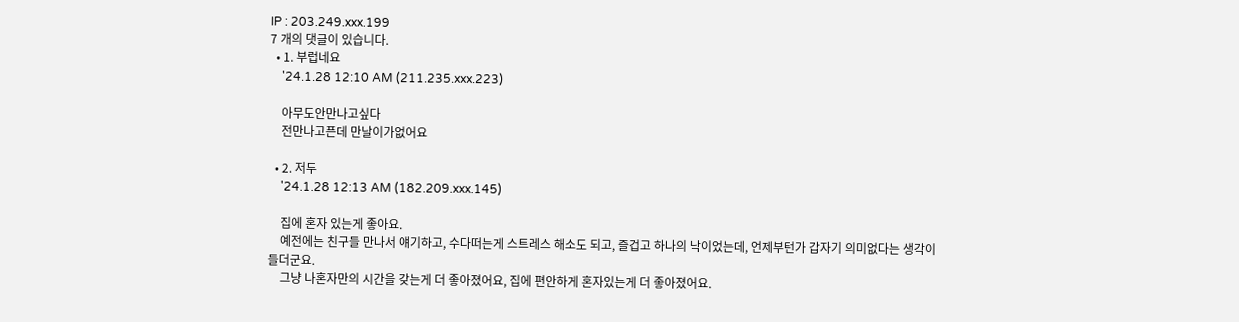IP : 203.249.xxx.199
7 개의 댓글이 있습니다.
  • 1. 부럽네요
    '24.1.28 12:10 AM (211.235.xxx.223)

    아무도안만나고싶다
    전만나고픈데 만날이가없어요

  • 2. 저두
    '24.1.28 12:13 AM (182.209.xxx.145)

    집에 혼자 있는게 좋아요.
    예전에는 친구들 만나서 얘기하고, 수다떠는게 스트레스 해소도 되고, 즐겁고 하나의 낙이었는데, 언제부턴가 갑자기 의미없다는 생각이 들더군요.
    그냥 나혼자만의 시간을 갖는게 더 좋아졌어요, 집에 편안하게 혼자있는게 더 좋아졌어요.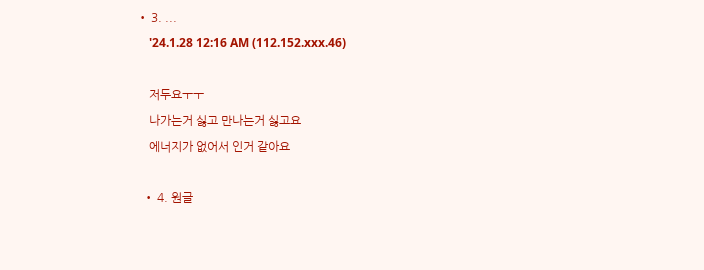• 3. ...
    '24.1.28 12:16 AM (112.152.xxx.46)

    저두요ㅜㅜ
    나가는거 싫고 만나는거 싫고요
    에너지가 없어서 인거 같아요

  • 4. 원글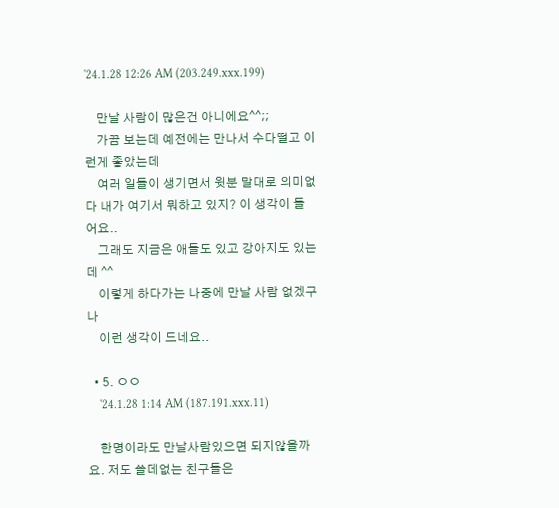'24.1.28 12:26 AM (203.249.xxx.199)

    만날 사람이 많은건 아니에요^^;;
    가끔 보는데 예전에는 만나서 수다떨고 이런게 좋았는데
    여러 일들이 생기면서 윗분 말대로 의미없다 내가 여기서 뭐하고 있지? 이 생각이 들어요..
    그래도 지금은 애들도 있고 강아지도 있는데 ^^
    이렇게 하다가는 나중에 만날 사람 없겠구나
    이런 생각이 드네요..

  • 5. ㅇㅇ
    '24.1.28 1:14 AM (187.191.xxx.11)

    한명이라도 만날사람있으면 되지않을까요. 저도 쓸데없는 친구들은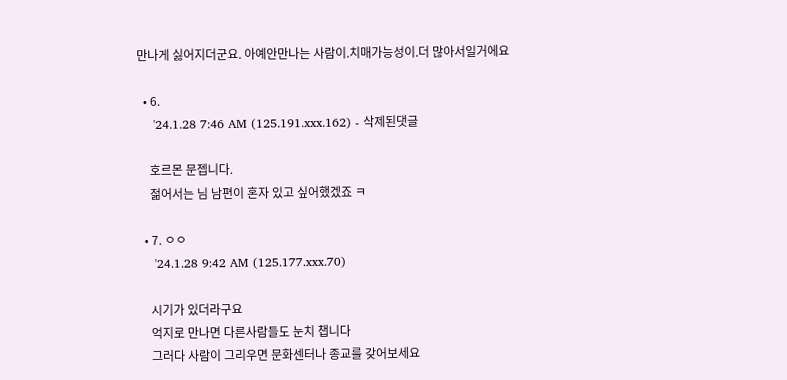만나게 싫어지더군요. 아예안만나는 사람이.치매가능성이.더 많아서일거에요

  • 6.
    '24.1.28 7:46 AM (125.191.xxx.162) - 삭제된댓글

    호르몬 문젭니다.
    젊어서는 님 남편이 혼자 있고 싶어했겠죠 ㅋ

  • 7. ㅇㅇ
    '24.1.28 9:42 AM (125.177.xxx.70)

    시기가 있더라구요
    억지로 만나면 다른사람들도 눈치 챕니다
    그러다 사람이 그리우면 문화센터나 종교를 갖어보세요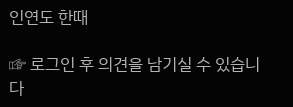인연도 한때

☞ 로그인 후 의견을 남기실 수 있습니다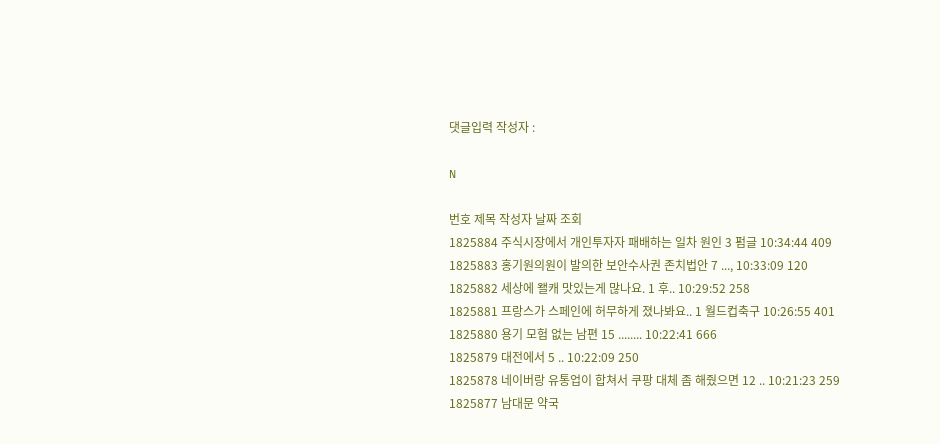댓글입력 작성자 :

N

번호 제목 작성자 날짜 조회
1825884 주식시장에서 개인투자자 패배하는 일차 원인 3 펌글 10:34:44 409
1825883 홍기원의원이 발의한 보안수사권 존치법안 7 ..., 10:33:09 120
1825882 세상에 왤캐 맛있는게 많나요. 1 후.. 10:29:52 258
1825881 프랑스가 스페인에 허무하게 졌나봐요.. 1 월드컵축구 10:26:55 401
1825880 용기 모험 없는 남편 15 ........ 10:22:41 666
1825879 대전에서 5 .. 10:22:09 250
1825878 네이버랑 유통업이 합쳐서 쿠팡 대체 좀 해줬으면 12 .. 10:21:23 259
1825877 남대문 약국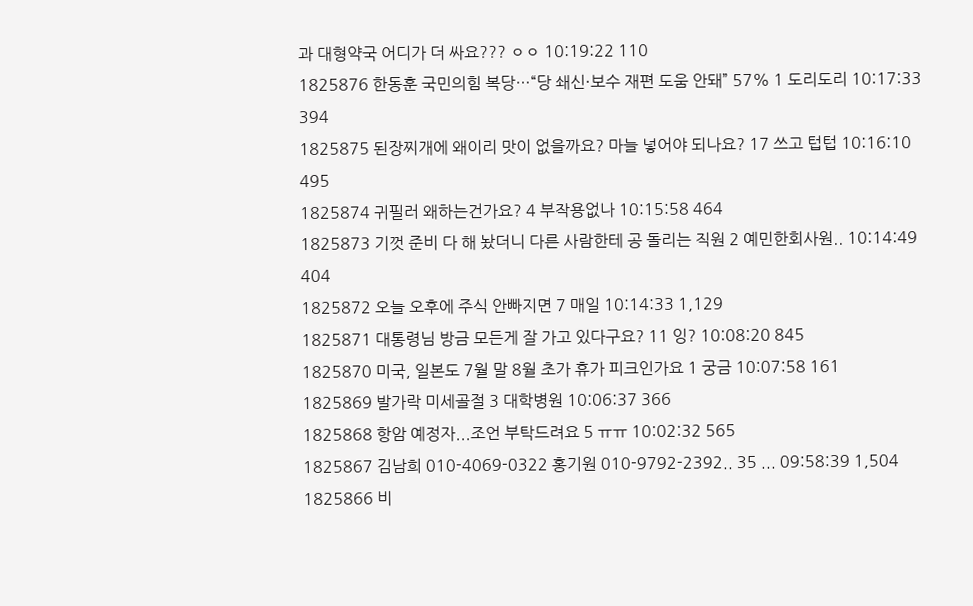과 대형약국 어디가 더 싸요??? ㅇㅇ 10:19:22 110
1825876 한동훈 국민의힘 복당…“당 쇄신·보수 재편 도움 안돼” 57% 1 도리도리 10:17:33 394
1825875 된장찌개에 왜이리 맛이 없을까요? 마늘 넣어야 되나요? 17 쓰고 텁텁 10:16:10 495
1825874 귀필러 왜하는건가요? 4 부작용없나 10:15:58 464
1825873 기껏 준비 다 해 놨더니 다른 사람한테 공 돌리는 직원 2 예민한회사원.. 10:14:49 404
1825872 오늘 오후에 주식 안빠지면 7 매일 10:14:33 1,129
1825871 대통령님 방금 모든게 잘 가고 있다구요? 11 잉? 10:08:20 845
1825870 미국, 일본도 7월 말 8월 초가 휴가 피크인가요 1 궁금 10:07:58 161
1825869 발가락 미세골절 3 대학병원 10:06:37 366
1825868 항암 예정자...조언 부탁드려요 5 ㅠㅠ 10:02:32 565
1825867 김남희 010-4069-0322 홍기원 010-9792-2392.. 35 ... 09:58:39 1,504
1825866 비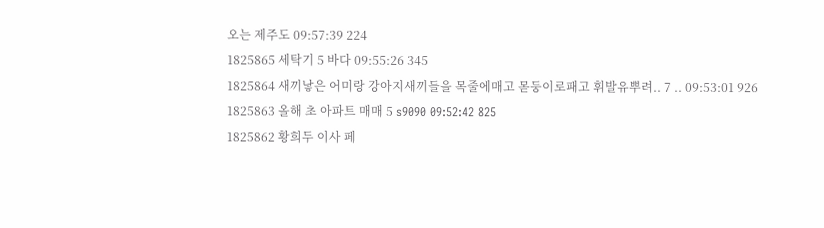오는 제주도 09:57:39 224
1825865 세탁기 5 바다 09:55:26 345
1825864 새끼낳은 어미랑 강아지새끼들을 목줄에매고 몯둥이로패고 휘발유뿌려.. 7 .. 09:53:01 926
1825863 올해 초 아파트 매매 5 s9090 09:52:42 825
1825862 황희두 이사 페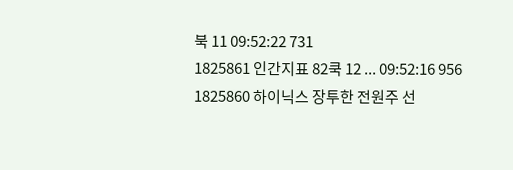북 11 09:52:22 731
1825861 인간지표 82쿡 12 ... 09:52:16 956
1825860 하이닉스 장투한 전원주 선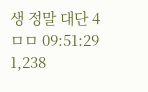생 정말 대단 4 ㅁㅁ 09:51:29 1,238